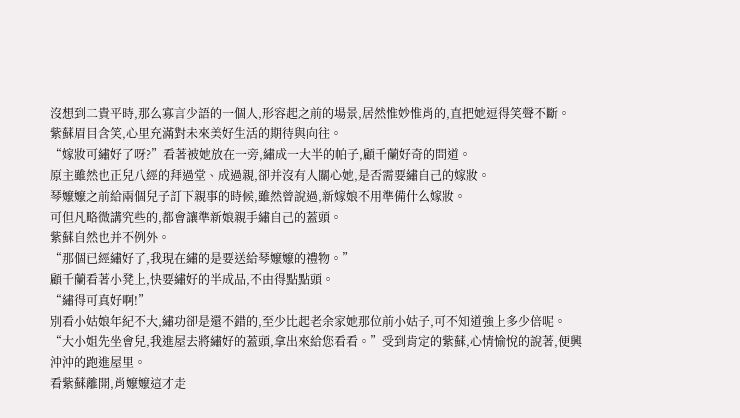沒想到二貴平時,那么寡言少語的一個人,形容起之前的場景,居然惟妙惟肖的,直把她逗得笑聲不斷。
紫蘇眉目含笑,心里充滿對未來美好生活的期待與向往。
“嫁妝可繡好了呀?”看著被她放在一旁,繡成一大半的帕子,顧千蘭好奇的問道。
原主雖然也正兒八經的拜過堂、成過親,卻并沒有人關心她,是否需要繡自己的嫁妝。
琴嬤嬤之前給兩個兒子訂下親事的時候,雖然曾說過,新嫁娘不用準備什么嫁妝。
可但凡略微講究些的,都會讓準新娘親手繡自己的蓋頭。
紫蘇自然也并不例外。
“那個已經繡好了,我現在繡的是要送給琴嬤嬤的禮物。”
顧千蘭看著小凳上,快要繡好的半成品,不由得點點頭。
“繡得可真好啊!”
別看小姑娘年紀不大,繡功卻是還不錯的,至少比起老余家她那位前小姑子,可不知道強上多少倍呢。
“大小姐先坐會兒,我進屋去將繡好的蓋頭,拿出來給您看看。”受到肯定的紫蘇,心情愉悅的說著,便興沖沖的跑進屋里。
看紫蘇離開,肖嬤嬤這才走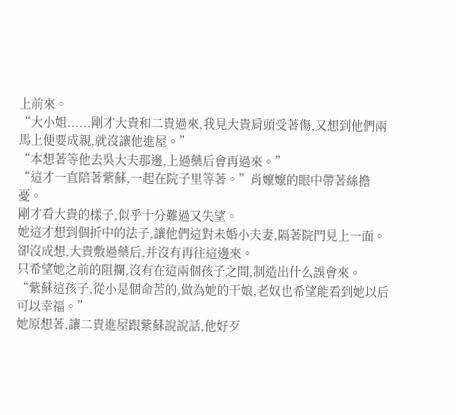上前來。
“大小姐......剛才大貴和二貴過來,我見大貴肩頭受著傷,又想到他們兩馬上便要成親,就沒讓他進屋。”
“本想著等他去吳大夫那邊,上過藥后會再過來。”
“這才一直陪著紫蘇,一起在院子里等著。”肖嬤嬤的眼中帶著絲擔憂。
剛才看大貴的樣子,似乎十分難過又失望。
她這才想到個折中的法子,讓他們這對未婚小夫妻,隔著院門見上一面。
卻沒成想,大貴敷過藥后,并沒有再往這邊來。
只希望她之前的阻攔,沒有在這兩個孩子之間,制造出什么誤會來。
“紫蘇這孩子,從小是個命苦的,做為她的干娘,老奴也希望能看到她以后可以幸福。”
她原想著,讓二貴進屋跟紫蘇說說話,他好歹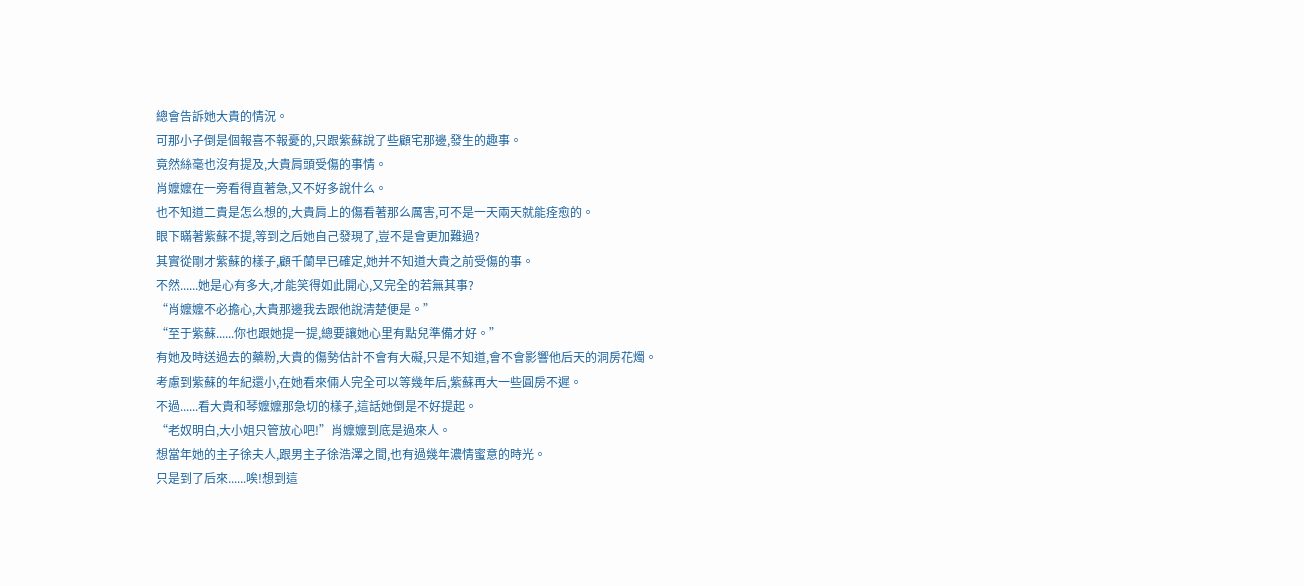總會告訴她大貴的情況。
可那小子倒是個報喜不報憂的,只跟紫蘇說了些顧宅那邊,發生的趣事。
竟然絲毫也沒有提及,大貴肩頭受傷的事情。
肖嬤嬤在一旁看得直著急,又不好多說什么。
也不知道二貴是怎么想的,大貴肩上的傷看著那么厲害,可不是一天兩天就能痊愈的。
眼下瞞著紫蘇不提,等到之后她自己發現了,豈不是會更加難過?
其實從剛才紫蘇的樣子,顧千蘭早已確定,她并不知道大貴之前受傷的事。
不然......她是心有多大,才能笑得如此開心,又完全的若無其事?
“肖嬤嬤不必擔心,大貴那邊我去跟他說清楚便是。”
“至于紫蘇......你也跟她提一提,總要讓她心里有點兒準備才好。”
有她及時送過去的藥粉,大貴的傷勢估計不會有大礙,只是不知道,會不會影響他后天的洞房花燭。
考慮到紫蘇的年紀還小,在她看來倆人完全可以等幾年后,紫蘇再大一些圓房不遲。
不過......看大貴和琴嬤嬤那急切的樣子,這話她倒是不好提起。
“老奴明白,大小姐只管放心吧!”肖嬤嬤到底是過來人。
想當年她的主子徐夫人,跟男主子徐浩澤之間,也有過幾年濃情蜜意的時光。
只是到了后來......唉!想到這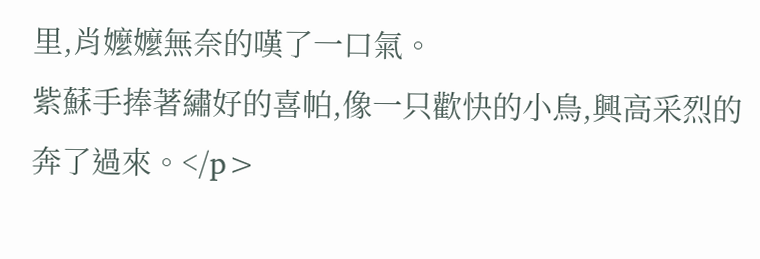里,肖嬤嬤無奈的嘆了一口氣。
紫蘇手捧著繡好的喜帕,像一只歡快的小鳥,興高采烈的奔了過來。</p>